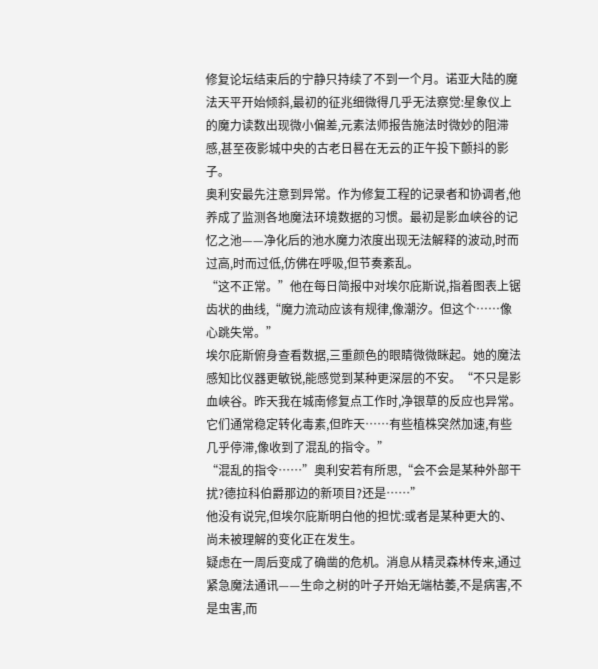修复论坛结束后的宁静只持续了不到一个月。诺亚大陆的魔法天平开始倾斜,最初的征兆细微得几乎无法察觉:星象仪上的魔力读数出现微小偏差,元素法师报告施法时微妙的阻滞感,甚至夜影城中央的古老日晷在无云的正午投下颤抖的影子。
奥利安最先注意到异常。作为修复工程的记录者和协调者,他养成了监测各地魔法环境数据的习惯。最初是影血峡谷的记忆之池——净化后的池水魔力浓度出现无法解释的波动,时而过高,时而过低,仿佛在呼吸,但节奏紊乱。
“这不正常。”他在每日简报中对埃尔庇斯说,指着图表上锯齿状的曲线,“魔力流动应该有规律,像潮汐。但这个……像心跳失常。”
埃尔庇斯俯身查看数据,三重颜色的眼睛微微眯起。她的魔法感知比仪器更敏锐,能感觉到某种更深层的不安。“不只是影血峡谷。昨天我在城南修复点工作时,净银草的反应也异常。它们通常稳定转化毒素,但昨天……有些植株突然加速,有些几乎停滞,像收到了混乱的指令。”
“混乱的指令……”奥利安若有所思,“会不会是某种外部干扰?德拉科伯爵那边的新项目?还是……”
他没有说完,但埃尔庇斯明白他的担忧:或者是某种更大的、尚未被理解的变化正在发生。
疑虑在一周后变成了确凿的危机。消息从精灵森林传来,通过紧急魔法通讯——生命之树的叶子开始无端枯萎,不是病害,不是虫害,而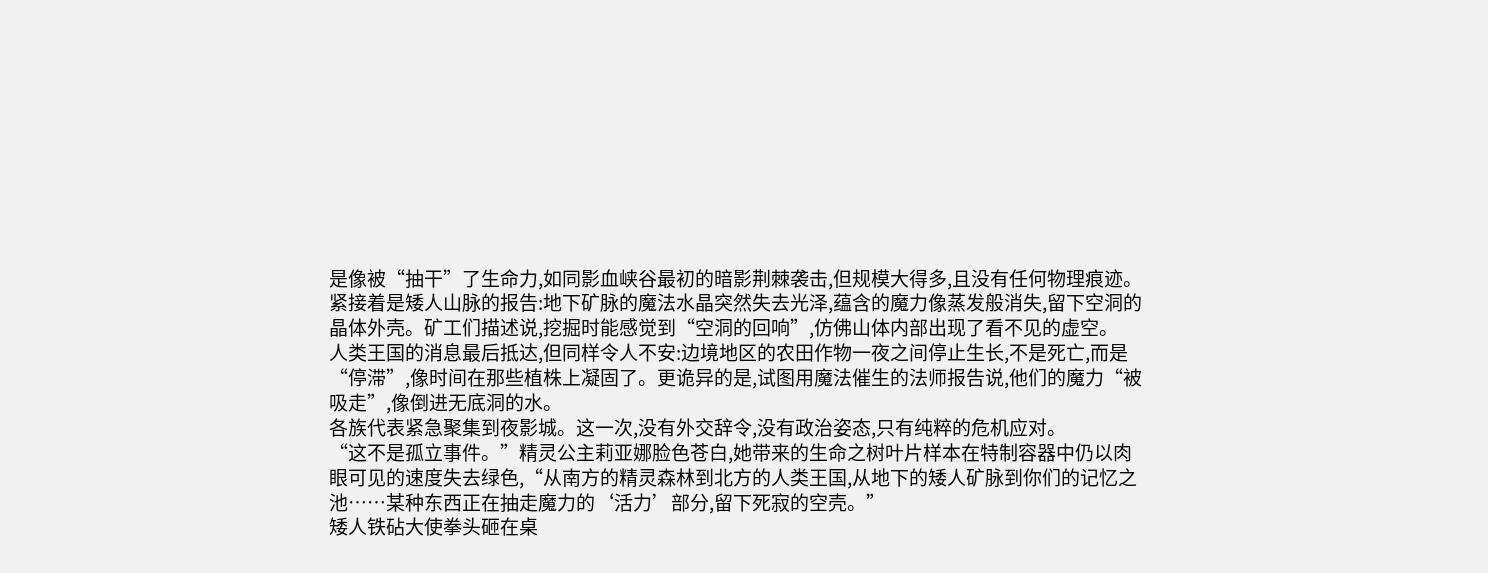是像被“抽干”了生命力,如同影血峡谷最初的暗影荆棘袭击,但规模大得多,且没有任何物理痕迹。
紧接着是矮人山脉的报告:地下矿脉的魔法水晶突然失去光泽,蕴含的魔力像蒸发般消失,留下空洞的晶体外壳。矿工们描述说,挖掘时能感觉到“空洞的回响”,仿佛山体内部出现了看不见的虚空。
人类王国的消息最后抵达,但同样令人不安:边境地区的农田作物一夜之间停止生长,不是死亡,而是“停滞”,像时间在那些植株上凝固了。更诡异的是,试图用魔法催生的法师报告说,他们的魔力“被吸走”,像倒进无底洞的水。
各族代表紧急聚集到夜影城。这一次,没有外交辞令,没有政治姿态,只有纯粹的危机应对。
“这不是孤立事件。”精灵公主莉亚娜脸色苍白,她带来的生命之树叶片样本在特制容器中仍以肉眼可见的速度失去绿色,“从南方的精灵森林到北方的人类王国,从地下的矮人矿脉到你们的记忆之池……某种东西正在抽走魔力的‘活力’部分,留下死寂的空壳。”
矮人铁砧大使拳头砸在桌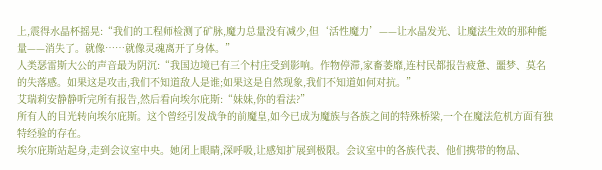上,震得水晶杯摇晃:“我们的工程师检测了矿脉,魔力总量没有减少,但‘活性魔力’——让水晶发光、让魔法生效的那种能量——消失了。就像……就像灵魂离开了身体。”
人类瑟雷斯大公的声音最为阴沉:“我国边境已有三个村庄受到影响。作物停滞,家畜萎靡,连村民都报告疲惫、噩梦、莫名的失落感。如果这是攻击,我们不知道敌人是谁;如果这是自然现象,我们不知道如何对抗。”
艾瑞莉安静静听完所有报告,然后看向埃尔庇斯:“妹妹,你的看法?”
所有人的目光转向埃尔庇斯。这个曾经引发战争的前魔皇,如今已成为魔族与各族之间的特殊桥梁,一个在魔法危机方面有独特经验的存在。
埃尔庇斯站起身,走到会议室中央。她闭上眼睛,深呼吸,让感知扩展到极限。会议室中的各族代表、他们携带的物品、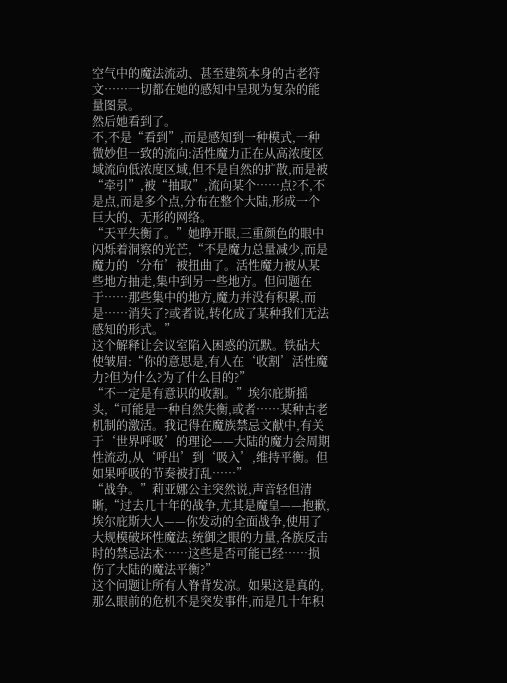空气中的魔法流动、甚至建筑本身的古老符文……一切都在她的感知中呈现为复杂的能量图景。
然后她看到了。
不,不是“看到”,而是感知到一种模式,一种微妙但一致的流向:活性魔力正在从高浓度区域流向低浓度区域,但不是自然的扩散,而是被“牵引”,被“抽取”,流向某个……点?不,不是点,而是多个点,分布在整个大陆,形成一个巨大的、无形的网络。
“天平失衡了。”她睁开眼,三重颜色的眼中闪烁着洞察的光芒,“不是魔力总量减少,而是魔力的‘分布’被扭曲了。活性魔力被从某些地方抽走,集中到另一些地方。但问题在于……那些集中的地方,魔力并没有积累,而是……消失了?或者说,转化成了某种我们无法感知的形式。”
这个解释让会议室陷入困惑的沉默。铁砧大使皱眉:“你的意思是,有人在‘收割’活性魔力?但为什么?为了什么目的?”
“不一定是有意识的收割。”埃尔庇斯摇头,“可能是一种自然失衡,或者……某种古老机制的激活。我记得在魔族禁忌文献中,有关于‘世界呼吸’的理论——大陆的魔力会周期性流动,从‘呼出’到‘吸入’,维持平衡。但如果呼吸的节奏被打乱……”
“战争。”莉亚娜公主突然说,声音轻但清晰,“过去几十年的战争,尤其是魔皇——抱歉,埃尔庇斯大人——你发动的全面战争,使用了大规模破坏性魔法,统御之眼的力量,各族反击时的禁忌法术……这些是否可能已经……损伤了大陆的魔法平衡?”
这个问题让所有人脊背发凉。如果这是真的,那么眼前的危机不是突发事件,而是几十年积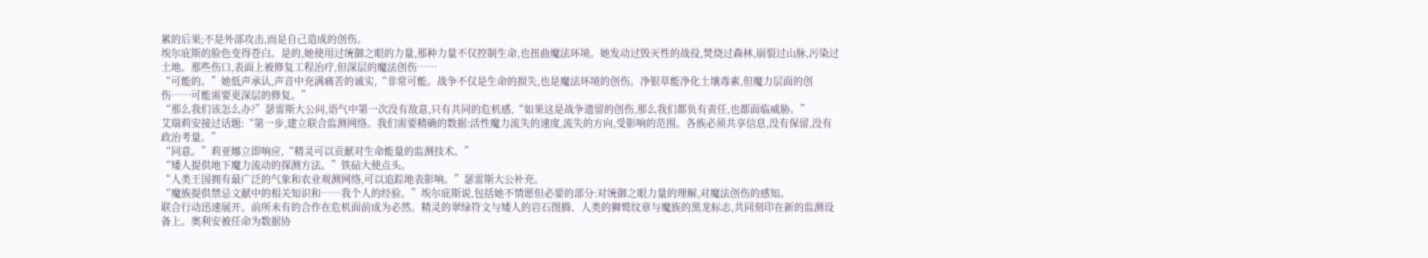累的后果;不是外部攻击,而是自己造成的创伤。
埃尔庇斯的脸色变得苍白。是的,她使用过统御之眼的力量,那种力量不仅控制生命,也扭曲魔法环境。她发动过毁灭性的战役,焚烧过森林,崩裂过山脉,污染过土地。那些伤口,表面上被修复工程治疗,但深层的魔法创伤……
“可能的。”她低声承认,声音中充满痛苦的诚实,“非常可能。战争不仅是生命的损失,也是魔法环境的创伤。净银草能净化土壤毒素,但魔力层面的创伤……可能需要更深层的修复。”
“那么我们该怎么办?”瑟雷斯大公问,语气中第一次没有敌意,只有共同的危机感,“如果这是战争遗留的创伤,那么我们都负有责任,也都面临威胁。”
艾瑞莉安接过话题:“第一步,建立联合监测网络。我们需要精确的数据:活性魔力流失的速度,流失的方向,受影响的范围。各族必须共享信息,没有保留,没有政治考量。”
“同意。”莉亚娜立即响应,“精灵可以贡献对生命能量的监测技术。”
“矮人提供地下魔力流动的探测方法。”铁砧大使点头。
“人类王国拥有最广泛的气象和农业观测网络,可以追踪地表影响。”瑟雷斯大公补充。
“魔族提供禁忌文献中的相关知识和……我个人的经验。”埃尔庇斯说,包括她不情愿但必要的部分:对统御之眼力量的理解,对魔法创伤的感知。
联合行动迅速展开。前所未有的合作在危机面前成为必然。精灵的翠绿符文与矮人的岩石图腾、人类的狮鹫纹章与魔族的黑龙标志,共同刻印在新的监测设备上。奥利安被任命为数据协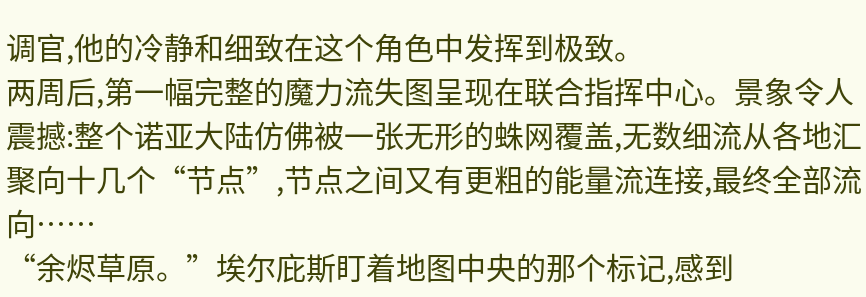调官,他的冷静和细致在这个角色中发挥到极致。
两周后,第一幅完整的魔力流失图呈现在联合指挥中心。景象令人震撼:整个诺亚大陆仿佛被一张无形的蛛网覆盖,无数细流从各地汇聚向十几个“节点”,节点之间又有更粗的能量流连接,最终全部流向……
“余烬草原。”埃尔庇斯盯着地图中央的那个标记,感到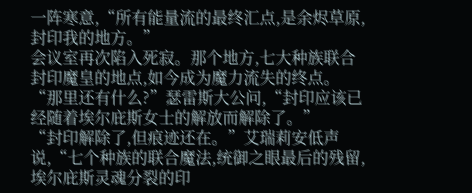一阵寒意,“所有能量流的最终汇点,是余烬草原,封印我的地方。”
会议室再次陷入死寂。那个地方,七大种族联合封印魔皇的地点,如今成为魔力流失的终点。
“那里还有什么?”瑟雷斯大公问,“封印应该已经随着埃尔庇斯女士的解放而解除了。”
“封印解除了,但痕迹还在。”艾瑞莉安低声说,“七个种族的联合魔法,统御之眼最后的残留,埃尔庇斯灵魂分裂的印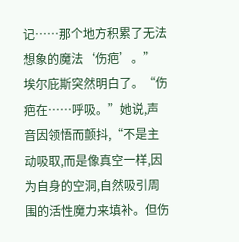记……那个地方积累了无法想象的魔法‘伤疤’。”
埃尔庇斯突然明白了。“伤疤在……呼吸。”她说,声音因领悟而颤抖,“不是主动吸取,而是像真空一样,因为自身的空洞,自然吸引周围的活性魔力来填补。但伤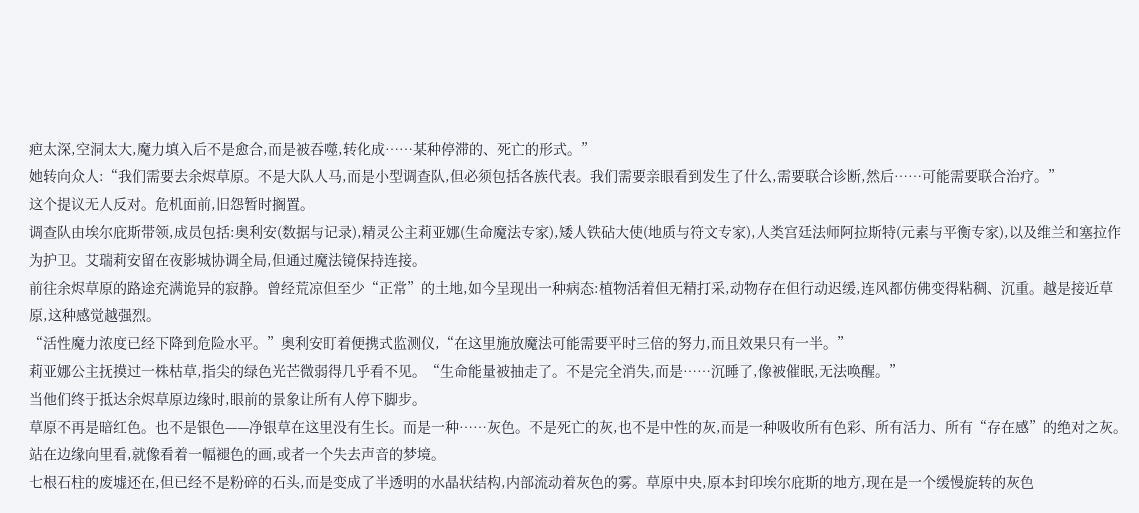疤太深,空洞太大,魔力填入后不是愈合,而是被吞噬,转化成……某种停滞的、死亡的形式。”
她转向众人:“我们需要去余烬草原。不是大队人马,而是小型调查队,但必须包括各族代表。我们需要亲眼看到发生了什么,需要联合诊断,然后……可能需要联合治疗。”
这个提议无人反对。危机面前,旧怨暂时搁置。
调查队由埃尔庇斯带领,成员包括:奥利安(数据与记录),精灵公主莉亚娜(生命魔法专家),矮人铁砧大使(地质与符文专家),人类宫廷法师阿拉斯特(元素与平衡专家),以及维兰和塞拉作为护卫。艾瑞莉安留在夜影城协调全局,但通过魔法镜保持连接。
前往余烬草原的路途充满诡异的寂静。曾经荒凉但至少“正常”的土地,如今呈现出一种病态:植物活着但无精打采,动物存在但行动迟缓,连风都仿佛变得粘稠、沉重。越是接近草原,这种感觉越强烈。
“活性魔力浓度已经下降到危险水平。”奥利安盯着便携式监测仪,“在这里施放魔法可能需要平时三倍的努力,而且效果只有一半。”
莉亚娜公主抚摸过一株枯草,指尖的绿色光芒微弱得几乎看不见。“生命能量被抽走了。不是完全消失,而是……沉睡了,像被催眠,无法唤醒。”
当他们终于抵达余烬草原边缘时,眼前的景象让所有人停下脚步。
草原不再是暗红色。也不是银色——净银草在这里没有生长。而是一种……灰色。不是死亡的灰,也不是中性的灰,而是一种吸收所有色彩、所有活力、所有“存在感”的绝对之灰。站在边缘向里看,就像看着一幅褪色的画,或者一个失去声音的梦境。
七根石柱的废墟还在,但已经不是粉碎的石头,而是变成了半透明的水晶状结构,内部流动着灰色的雾。草原中央,原本封印埃尔庇斯的地方,现在是一个缓慢旋转的灰色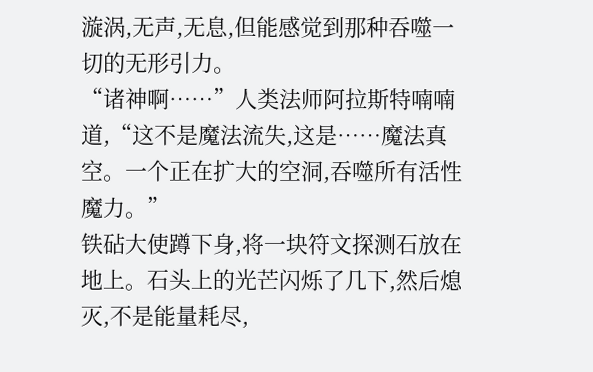漩涡,无声,无息,但能感觉到那种吞噬一切的无形引力。
“诸神啊……”人类法师阿拉斯特喃喃道,“这不是魔法流失,这是……魔法真空。一个正在扩大的空洞,吞噬所有活性魔力。”
铁砧大使蹲下身,将一块符文探测石放在地上。石头上的光芒闪烁了几下,然后熄灭,不是能量耗尽,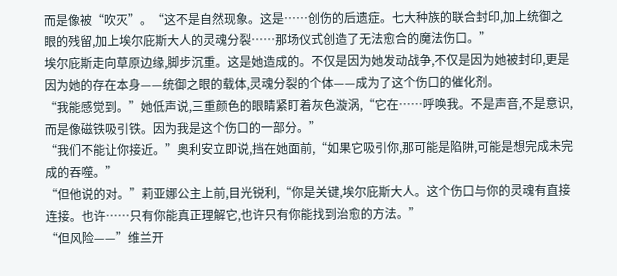而是像被“吹灭”。“这不是自然现象。这是……创伤的后遗症。七大种族的联合封印,加上统御之眼的残留,加上埃尔庇斯大人的灵魂分裂……那场仪式创造了无法愈合的魔法伤口。”
埃尔庇斯走向草原边缘,脚步沉重。这是她造成的。不仅是因为她发动战争,不仅是因为她被封印,更是因为她的存在本身——统御之眼的载体,灵魂分裂的个体——成为了这个伤口的催化剂。
“我能感觉到。”她低声说,三重颜色的眼睛紧盯着灰色漩涡,“它在……呼唤我。不是声音,不是意识,而是像磁铁吸引铁。因为我是这个伤口的一部分。”
“我们不能让你接近。”奥利安立即说,挡在她面前,“如果它吸引你,那可能是陷阱,可能是想完成未完成的吞噬。”
“但他说的对。”莉亚娜公主上前,目光锐利,“你是关键,埃尔庇斯大人。这个伤口与你的灵魂有直接连接。也许……只有你能真正理解它,也许只有你能找到治愈的方法。”
“但风险——”维兰开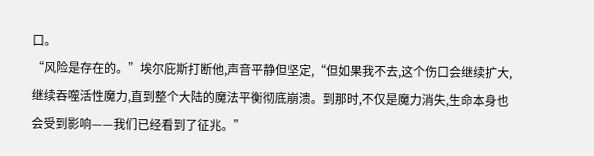口。
“风险是存在的。”埃尔庇斯打断他,声音平静但坚定,“但如果我不去,这个伤口会继续扩大,继续吞噬活性魔力,直到整个大陆的魔法平衡彻底崩溃。到那时,不仅是魔力消失,生命本身也会受到影响——我们已经看到了征兆。”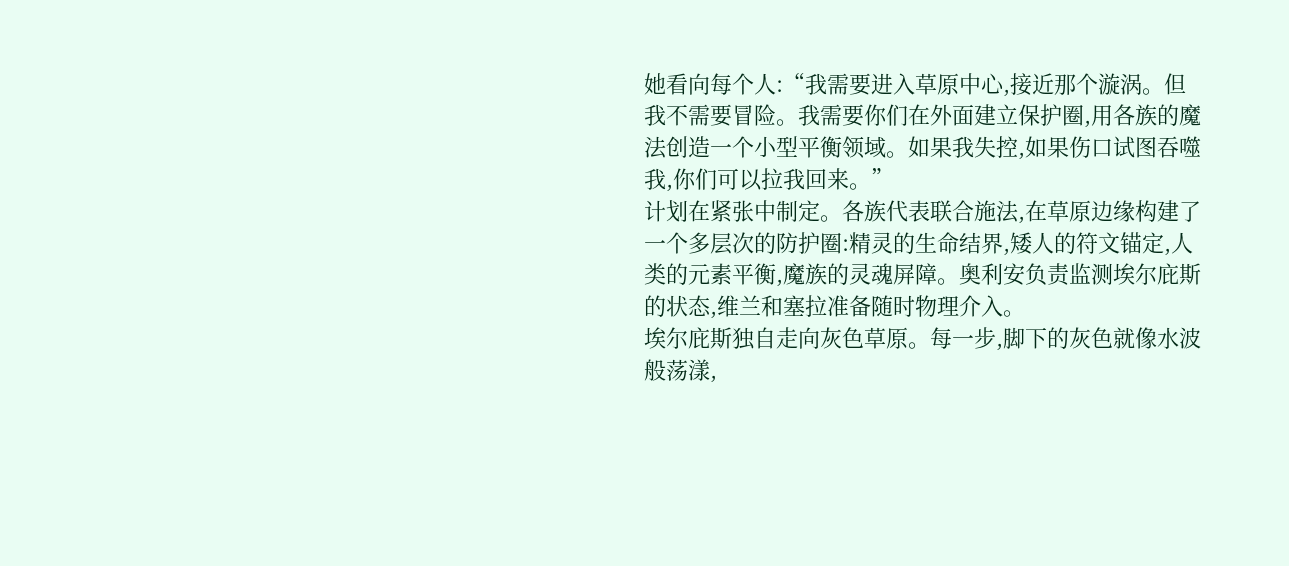她看向每个人:“我需要进入草原中心,接近那个漩涡。但我不需要冒险。我需要你们在外面建立保护圈,用各族的魔法创造一个小型平衡领域。如果我失控,如果伤口试图吞噬我,你们可以拉我回来。”
计划在紧张中制定。各族代表联合施法,在草原边缘构建了一个多层次的防护圈:精灵的生命结界,矮人的符文锚定,人类的元素平衡,魔族的灵魂屏障。奥利安负责监测埃尔庇斯的状态,维兰和塞拉准备随时物理介入。
埃尔庇斯独自走向灰色草原。每一步,脚下的灰色就像水波般荡漾,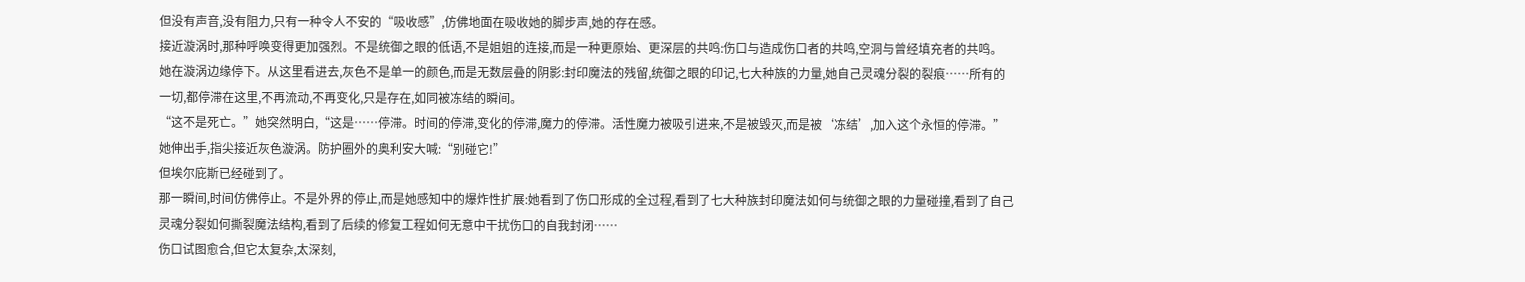但没有声音,没有阻力,只有一种令人不安的“吸收感”,仿佛地面在吸收她的脚步声,她的存在感。
接近漩涡时,那种呼唤变得更加强烈。不是统御之眼的低语,不是姐姐的连接,而是一种更原始、更深层的共鸣:伤口与造成伤口者的共鸣,空洞与曾经填充者的共鸣。
她在漩涡边缘停下。从这里看进去,灰色不是单一的颜色,而是无数层叠的阴影:封印魔法的残留,统御之眼的印记,七大种族的力量,她自己灵魂分裂的裂痕……所有的一切,都停滞在这里,不再流动,不再变化,只是存在,如同被冻结的瞬间。
“这不是死亡。”她突然明白,“这是……停滞。时间的停滞,变化的停滞,魔力的停滞。活性魔力被吸引进来,不是被毁灭,而是被‘冻结’,加入这个永恒的停滞。”
她伸出手,指尖接近灰色漩涡。防护圈外的奥利安大喊:“别碰它!”
但埃尔庇斯已经碰到了。
那一瞬间,时间仿佛停止。不是外界的停止,而是她感知中的爆炸性扩展:她看到了伤口形成的全过程,看到了七大种族封印魔法如何与统御之眼的力量碰撞,看到了自己灵魂分裂如何撕裂魔法结构,看到了后续的修复工程如何无意中干扰伤口的自我封闭……
伤口试图愈合,但它太复杂,太深刻,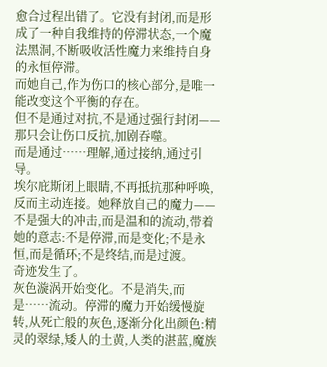愈合过程出错了。它没有封闭,而是形成了一种自我维持的停滞状态,一个魔法黑洞,不断吸收活性魔力来维持自身的永恒停滞。
而她自己,作为伤口的核心部分,是唯一能改变这个平衡的存在。
但不是通过对抗,不是通过强行封闭——那只会让伤口反抗,加剧吞噬。
而是通过……理解,通过接纳,通过引导。
埃尔庇斯闭上眼睛,不再抵抗那种呼唤,反而主动连接。她释放自己的魔力——不是强大的冲击,而是温和的流动,带着她的意志:不是停滞,而是变化;不是永恒,而是循环;不是终结,而是过渡。
奇迹发生了。
灰色漩涡开始变化。不是消失,而是……流动。停滞的魔力开始缓慢旋转,从死亡般的灰色,逐渐分化出颜色:精灵的翠绿,矮人的土黄,人类的湛蓝,魔族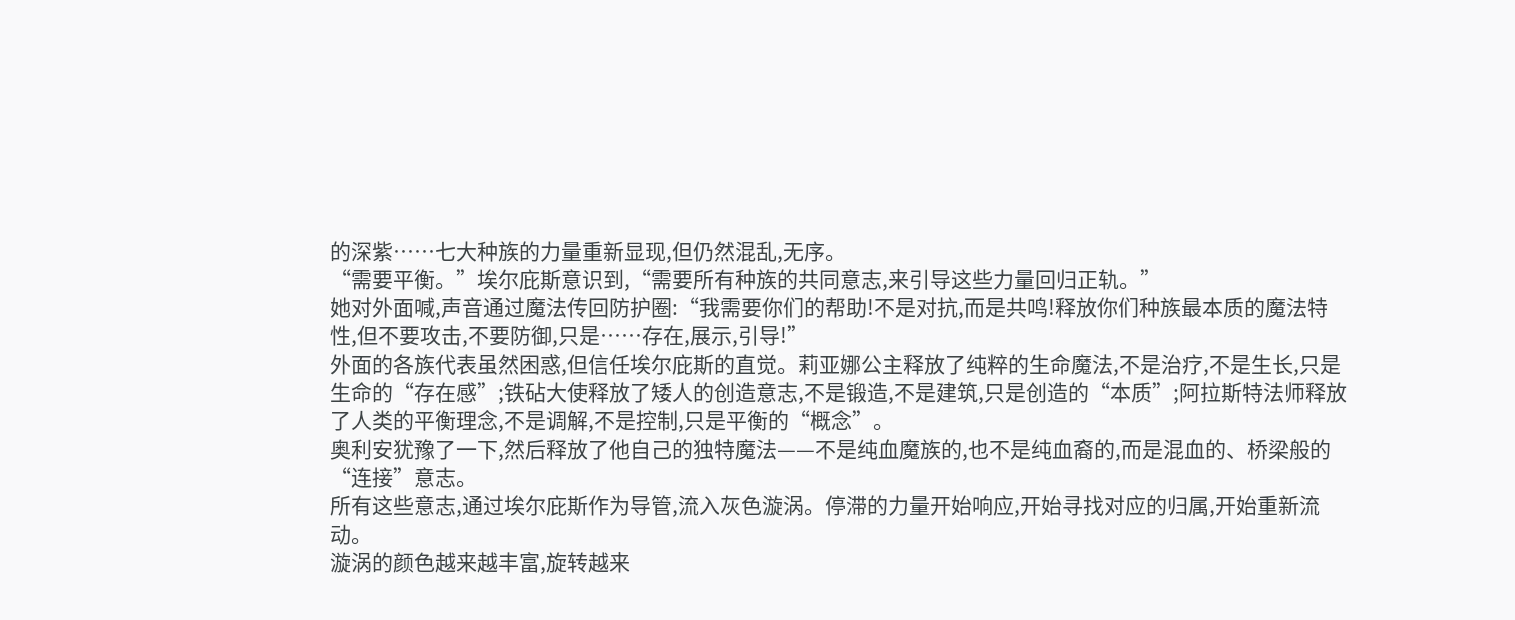的深紫……七大种族的力量重新显现,但仍然混乱,无序。
“需要平衡。”埃尔庇斯意识到,“需要所有种族的共同意志,来引导这些力量回归正轨。”
她对外面喊,声音通过魔法传回防护圈:“我需要你们的帮助!不是对抗,而是共鸣!释放你们种族最本质的魔法特性,但不要攻击,不要防御,只是……存在,展示,引导!”
外面的各族代表虽然困惑,但信任埃尔庇斯的直觉。莉亚娜公主释放了纯粹的生命魔法,不是治疗,不是生长,只是生命的“存在感”;铁砧大使释放了矮人的创造意志,不是锻造,不是建筑,只是创造的“本质”;阿拉斯特法师释放了人类的平衡理念,不是调解,不是控制,只是平衡的“概念”。
奥利安犹豫了一下,然后释放了他自己的独特魔法——不是纯血魔族的,也不是纯血裔的,而是混血的、桥梁般的“连接”意志。
所有这些意志,通过埃尔庇斯作为导管,流入灰色漩涡。停滞的力量开始响应,开始寻找对应的归属,开始重新流动。
漩涡的颜色越来越丰富,旋转越来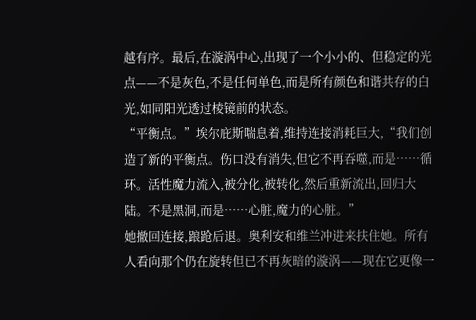越有序。最后,在漩涡中心,出现了一个小小的、但稳定的光点——不是灰色,不是任何单色,而是所有颜色和谐共存的白光,如同阳光透过棱镜前的状态。
“平衡点。”埃尔庇斯喘息着,维持连接消耗巨大,“我们创造了新的平衡点。伤口没有消失,但它不再吞噬,而是……循环。活性魔力流入,被分化,被转化,然后重新流出,回归大陆。不是黑洞,而是……心脏,魔力的心脏。”
她撤回连接,踉跄后退。奥利安和维兰冲进来扶住她。所有人看向那个仍在旋转但已不再灰暗的漩涡——现在它更像一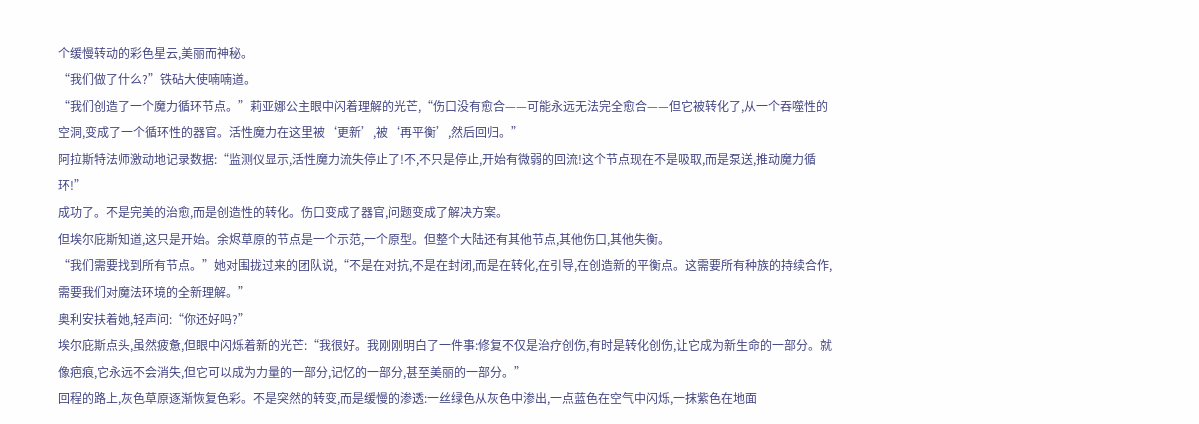个缓慢转动的彩色星云,美丽而神秘。
“我们做了什么?”铁砧大使喃喃道。
“我们创造了一个魔力循环节点。”莉亚娜公主眼中闪着理解的光芒,“伤口没有愈合——可能永远无法完全愈合——但它被转化了,从一个吞噬性的空洞,变成了一个循环性的器官。活性魔力在这里被‘更新’,被‘再平衡’,然后回归。”
阿拉斯特法师激动地记录数据:“监测仪显示,活性魔力流失停止了!不,不只是停止,开始有微弱的回流!这个节点现在不是吸取,而是泵送,推动魔力循环!”
成功了。不是完美的治愈,而是创造性的转化。伤口变成了器官,问题变成了解决方案。
但埃尔庇斯知道,这只是开始。余烬草原的节点是一个示范,一个原型。但整个大陆还有其他节点,其他伤口,其他失衡。
“我们需要找到所有节点。”她对围拢过来的团队说,“不是在对抗,不是在封闭,而是在转化,在引导,在创造新的平衡点。这需要所有种族的持续合作,需要我们对魔法环境的全新理解。”
奥利安扶着她,轻声问:“你还好吗?”
埃尔庇斯点头,虽然疲惫,但眼中闪烁着新的光芒:“我很好。我刚刚明白了一件事:修复不仅是治疗创伤,有时是转化创伤,让它成为新生命的一部分。就像疤痕,它永远不会消失,但它可以成为力量的一部分,记忆的一部分,甚至美丽的一部分。”
回程的路上,灰色草原逐渐恢复色彩。不是突然的转变,而是缓慢的渗透:一丝绿色从灰色中渗出,一点蓝色在空气中闪烁,一抹紫色在地面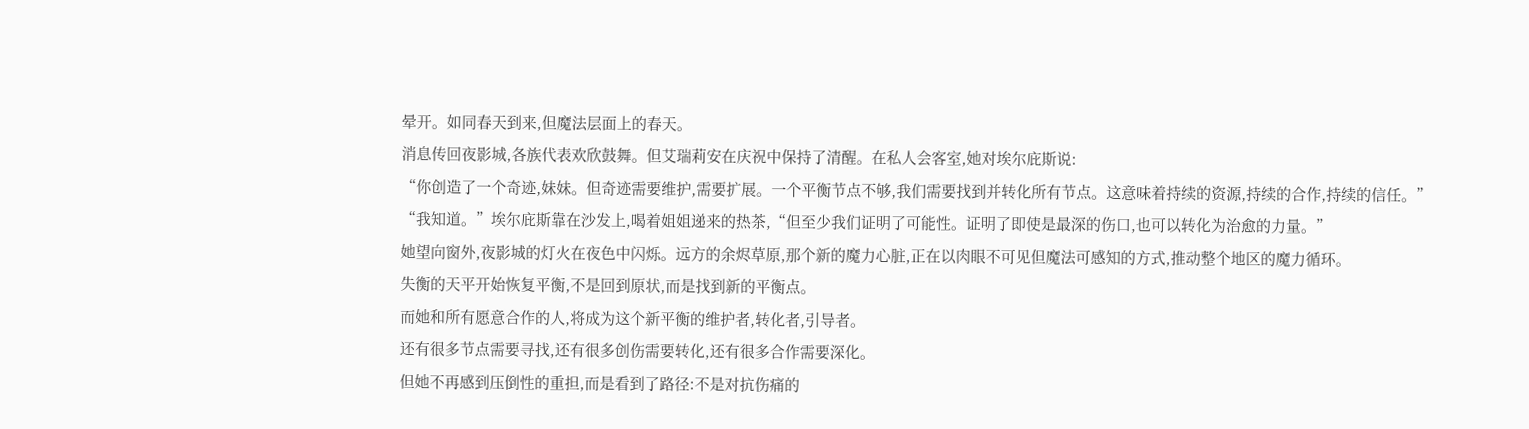晕开。如同春天到来,但魔法层面上的春天。
消息传回夜影城,各族代表欢欣鼓舞。但艾瑞莉安在庆祝中保持了清醒。在私人会客室,她对埃尔庇斯说:
“你创造了一个奇迹,妹妹。但奇迹需要维护,需要扩展。一个平衡节点不够,我们需要找到并转化所有节点。这意味着持续的资源,持续的合作,持续的信任。”
“我知道。”埃尔庇斯靠在沙发上,喝着姐姐递来的热茶,“但至少我们证明了可能性。证明了即使是最深的伤口,也可以转化为治愈的力量。”
她望向窗外,夜影城的灯火在夜色中闪烁。远方的余烬草原,那个新的魔力心脏,正在以肉眼不可见但魔法可感知的方式,推动整个地区的魔力循环。
失衡的天平开始恢复平衡,不是回到原状,而是找到新的平衡点。
而她和所有愿意合作的人,将成为这个新平衡的维护者,转化者,引导者。
还有很多节点需要寻找,还有很多创伤需要转化,还有很多合作需要深化。
但她不再感到压倒性的重担,而是看到了路径:不是对抗伤痛的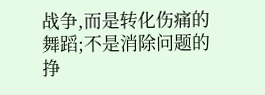战争,而是转化伤痛的舞蹈;不是消除问题的挣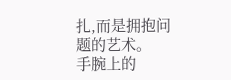扎,而是拥抱问题的艺术。
手腕上的